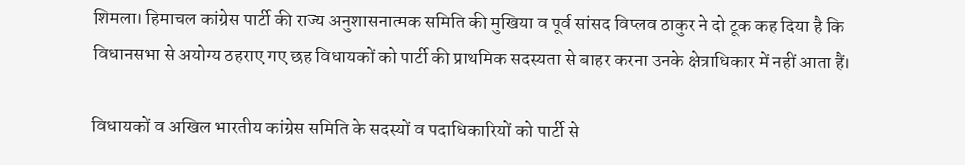शिमला। हिमाचल कांग्रेस पार्टी की राज्‍य अनुशासनात्‍मक समिति की मुखिया व पूर्व सांसद विप्‍लव ठाकुर ने दो टूक कह दिया है कि विधानसभा से अयोग्‍य ठहराए गए छह विधायकों को पार्टी की प्राथमिक सदस्‍यता से बाहर करना उनके क्षेत्राधिकार में नहीं आता हैं।

विधायकों व अखिल भारतीय कांग्रेस समिति के सदस्‍यों व पदाधिकारियों को पार्टी से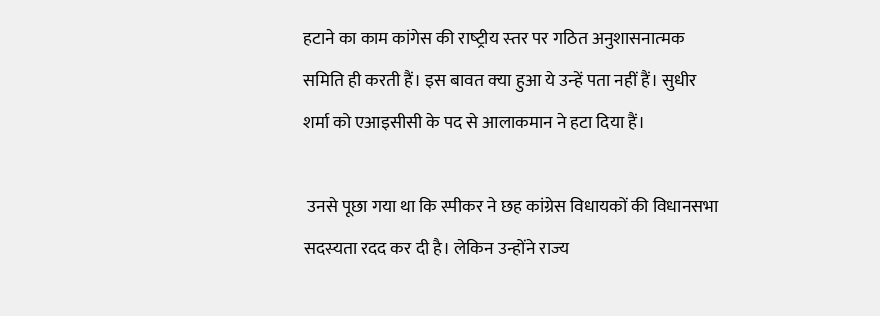हटाने का काम कांगेस की राष्‍ट्रीय स्‍तर पर गठित अनुशासनात्‍मक समिति ही करती हैं। इस बावत क्‍या हुआ ये उन्‍हें पता नहीं हैं। सुधीर शर्मा को एआइसीसी के पद से आलाकमान ने हटा दिया हैं।

 उनसे पूछा गया था कि स्‍पीकर ने छह कांग्रेस विधायकों की विधानसभा सदस्‍यता रदद कर दी है। लेकिन उन्‍होंने राज्‍य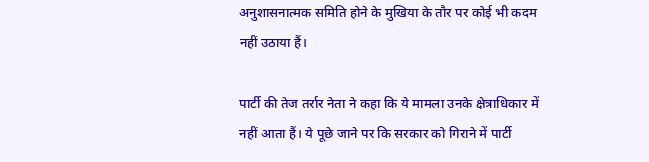अनुशासनात्‍मक समिति होने के मुखिया के तौर पर कोई भी कदम नहीं उठाया हैं।

पार्टी की तेज तर्रार नेता ने कहा कि ये मामला उनके क्षेत्राधिकार में नहीं आता हैं। ये पूछे जाने पर कि सरकार को गिराने में पार्टी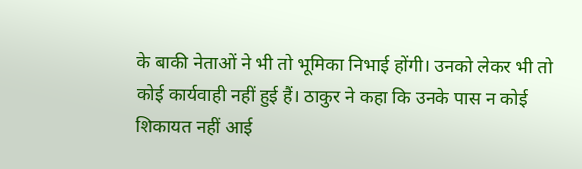के बाकी नेताओं ने भी तो भूमिका निभाई होंगी। उनको लेकर भी तो कोई कार्यवाही नहीं हुई हैं। ठाकुर ने कहा कि उनके पास न कोई शिकायत नहीं आई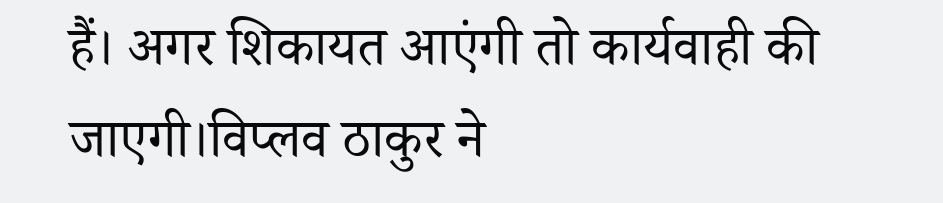हैं। अगर शिकायत आएंगी तो कार्यवाही की जाएगी।विप्‍लव ठाकुर ने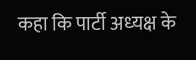कहा कि पार्टी अध्‍यक्ष के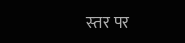स्‍तर पर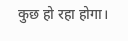कुछ हो रहा होगा।